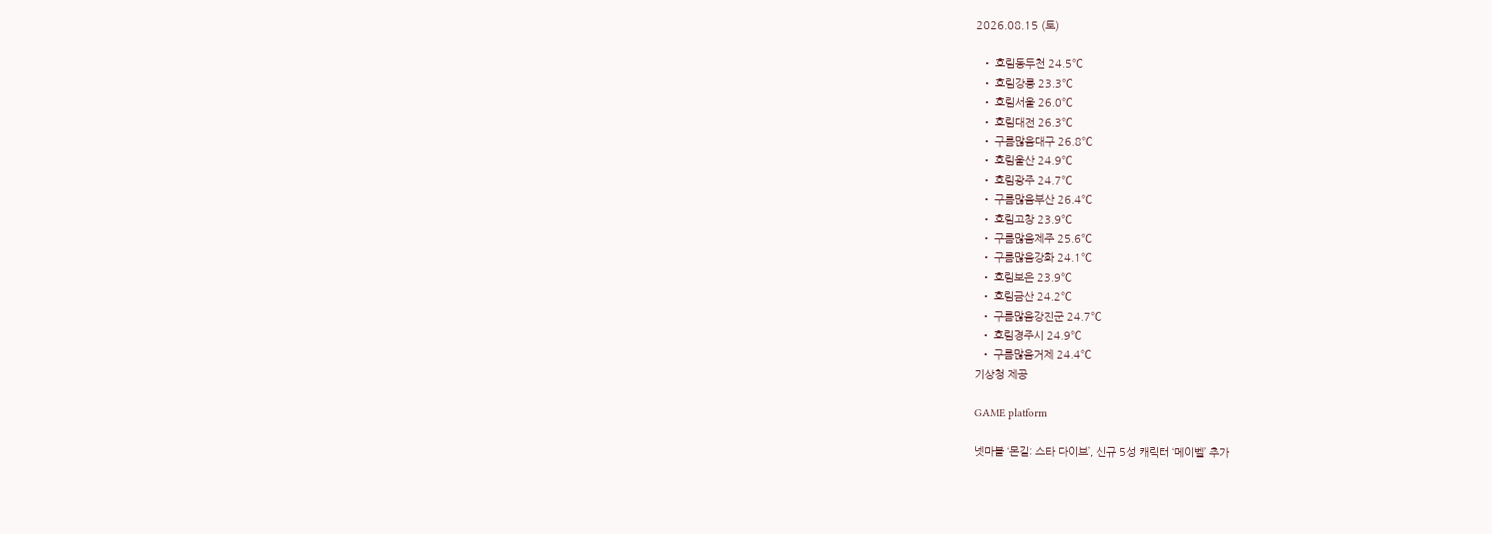2026.08.15 (토)

  • 흐림동두천 24.5℃
  • 흐림강릉 23.3℃
  • 흐림서울 26.0℃
  • 흐림대전 26.3℃
  • 구름많음대구 26.8℃
  • 흐림울산 24.9℃
  • 흐림광주 24.7℃
  • 구름많음부산 26.4℃
  • 흐림고창 23.9℃
  • 구름많음제주 25.6℃
  • 구름많음강화 24.1℃
  • 흐림보은 23.9℃
  • 흐림금산 24.2℃
  • 구름많음강진군 24.7℃
  • 흐림경주시 24.9℃
  • 구름많음거제 24.4℃
기상청 제공

GAME platform

넷마블 ‘몬길: 스타 다이브’, 신규 5성 캐릭터 ‘메이벨’ 추가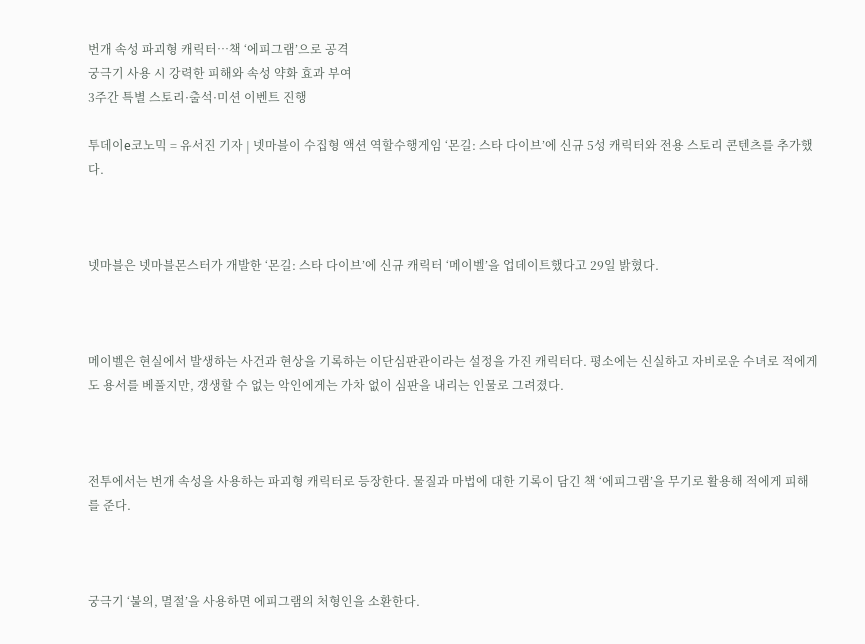번개 속성 파괴형 캐릭터…책 ‘에피그램’으로 공격
궁극기 사용 시 강력한 피해와 속성 약화 효과 부여
3주간 특별 스토리·출석·미션 이벤트 진행

투데이e코노믹 = 유서진 기자 | 넷마블이 수집형 액션 역할수행게임 ‘몬길: 스타 다이브’에 신규 5성 캐릭터와 전용 스토리 콘텐츠를 추가했다.



넷마블은 넷마블몬스터가 개발한 ‘몬길: 스타 다이브’에 신규 캐릭터 ‘메이벨’을 업데이트했다고 29일 밝혔다.



메이벨은 현실에서 발생하는 사건과 현상을 기록하는 이단심판관이라는 설정을 가진 캐릭터다. 평소에는 신실하고 자비로운 수녀로 적에게도 용서를 베풀지만, 갱생할 수 없는 악인에게는 가차 없이 심판을 내리는 인물로 그려졌다.



전투에서는 번개 속성을 사용하는 파괴형 캐릭터로 등장한다. 물질과 마법에 대한 기록이 담긴 책 ‘에피그램’을 무기로 활용해 적에게 피해를 준다.



궁극기 ‘불의, 멸절’을 사용하면 에피그램의 처형인을 소환한다.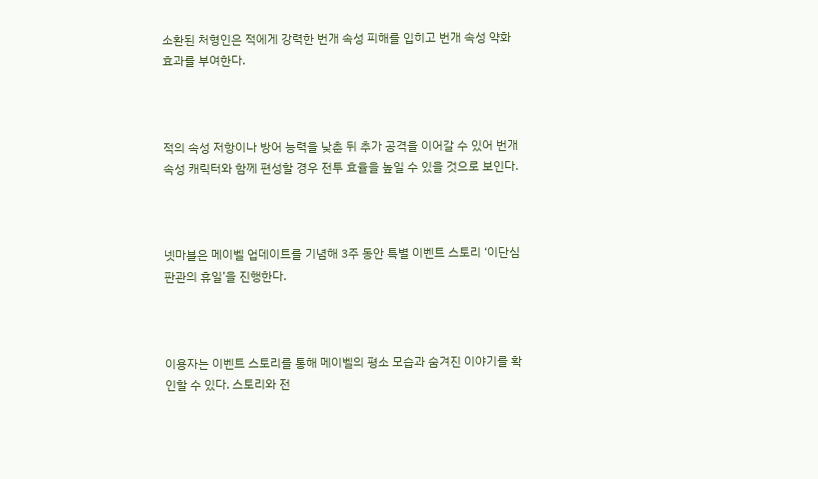소환된 처형인은 적에게 강력한 번개 속성 피해를 입히고 번개 속성 약화 효과를 부여한다.



적의 속성 저항이나 방어 능력을 낮춘 뒤 추가 공격을 이어갈 수 있어 번개 속성 캐릭터와 함께 편성할 경우 전투 효율을 높일 수 있을 것으로 보인다.



넷마블은 메이벨 업데이트를 기념해 3주 동안 특별 이벤트 스토리 ‘이단심판관의 휴일’을 진행한다.



이용자는 이벤트 스토리를 통해 메이벨의 평소 모습과 숨겨진 이야기를 확인할 수 있다. 스토리와 전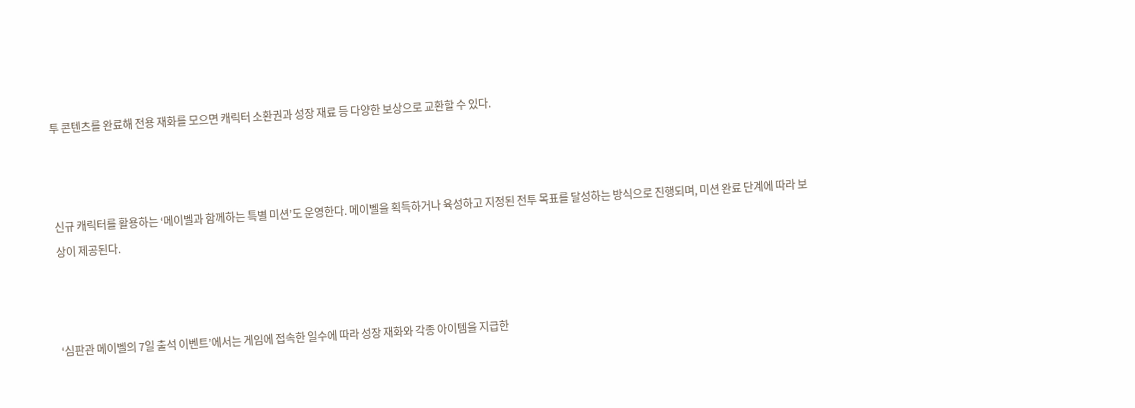투 콘텐츠를 완료해 전용 재화를 모으면 캐릭터 소환권과 성장 재료 등 다양한 보상으로 교환할 수 있다.



신규 캐릭터를 활용하는 ‘메이벨과 함께하는 특별 미션’도 운영한다. 메이벨을 획득하거나 육성하고 지정된 전투 목표를 달성하는 방식으로 진행되며, 미션 완료 단계에 따라 보상이 제공된다.



‘심판관 메이벨의 7일 출석 이벤트’에서는 게임에 접속한 일수에 따라 성장 재화와 각종 아이템을 지급한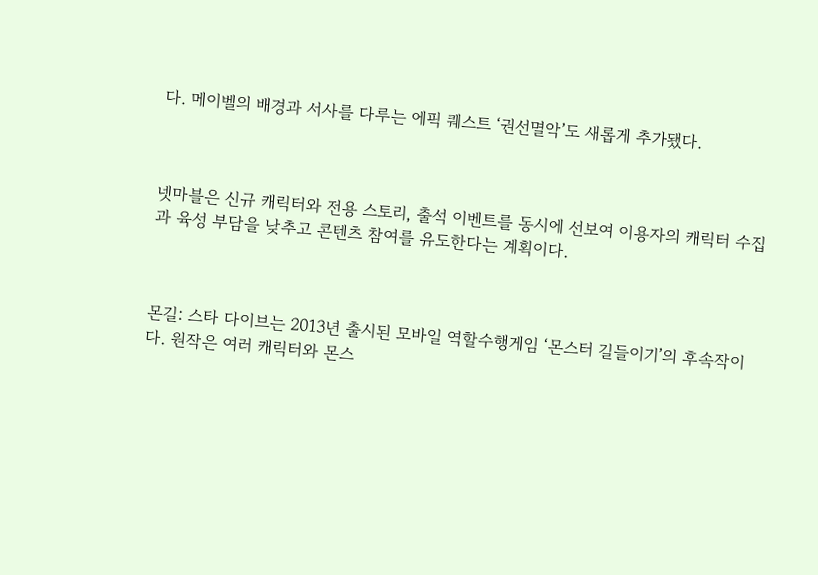다. 메이벨의 배경과 서사를 다루는 에픽 퀘스트 ‘권선멸악’도 새롭게 추가됐다.



넷마블은 신규 캐릭터와 전용 스토리, 출석 이벤트를 동시에 선보여 이용자의 캐릭터 수집과 육성 부담을 낮추고 콘텐츠 참여를 유도한다는 계획이다.



몬길: 스타 다이브는 2013년 출시된 모바일 역할수행게임 ‘몬스터 길들이기’의 후속작이다. 원작은 여러 캐릭터와 몬스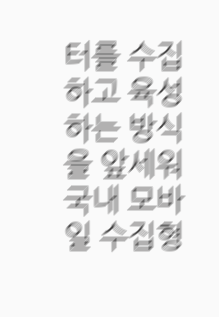터를 수집하고 육성하는 방식을 앞세워 국내 모바일 수집형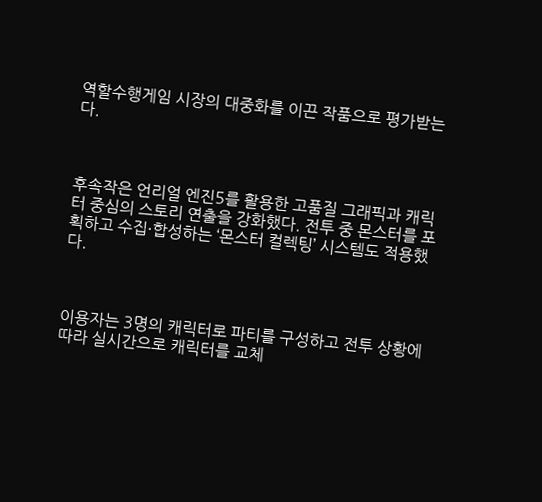역할수행게임 시장의 대중화를 이끈 작품으로 평가받는다.



후속작은 언리얼 엔진5를 활용한 고품질 그래픽과 캐릭터 중심의 스토리 연출을 강화했다. 전투 중 몬스터를 포획하고 수집·합성하는 ‘몬스터 컬렉팅’ 시스템도 적용했다.



이용자는 3명의 캐릭터로 파티를 구성하고 전투 상황에 따라 실시간으로 캐릭터를 교체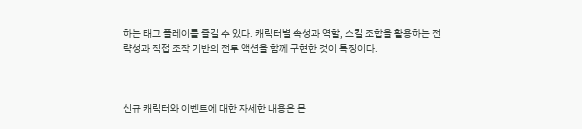하는 태그 플레이를 즐길 수 있다. 캐릭터별 속성과 역할, 스킬 조합을 활용하는 전략성과 직접 조작 기반의 전투 액션을 함께 구현한 것이 특징이다.



신규 캐릭터와 이벤트에 대한 자세한 내용은 몬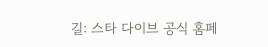길: 스타 다이브 공식 홈페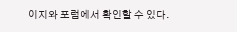이지와 포럼에서 확인할 수 있다.